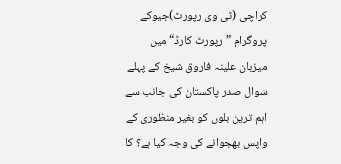کراچی (ٹی وی رپورٹ)جیوکے پروگرام ”رپورٹ کارڈ“ میں میزبان علینہ فاروق شیخ کے پہلے سوال صدر پاکستان کی جانب سے اہم ترین بلوں کو بغیر منظوری کے واپس بھجوانے کی وجہ کیا ہے؟ کا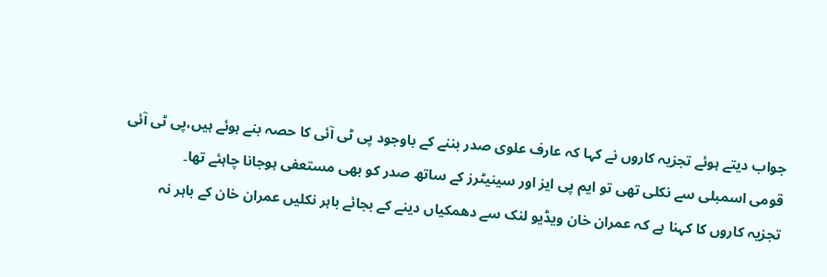جواب دیتے ہوئے تجزیہ کاروں نے کہا کہ عارف علوی صدر بننے کے باوجود پی ٹی آئی کا حصہ بنے ہوئے ہیں،پی ٹی آئی قومی اسمبلی سے نکلی تھی تو ایم پی ایز اور سینیٹرز کے ساتھ صدر کو بھی مستعفی ہوجانا چاہئے تھا۔
تجزیہ کاروں کا کہنا ہے کہ عمران خان ویڈیو لنک سے دھمکیاں دینے کے بجائے باہر نکلیں عمران خان کے باہر نہ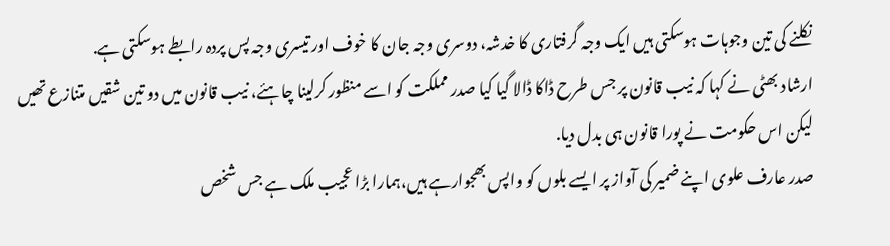نکلنے کی تین وجوہات ہوسکتی ہیں ایک وجہ گرفتاری کا خدشہ، دوسری وجہ جان کا خوف اور تیسری وجہ پس پردہ رابطے ہوسکتی ہے.
ارشاد بھٹی نے کہا کہ نیب قانون پر جس طرح ڈاکا ڈالا گیا کیا صدر مملکت کو اسے منظور کرلینا چاہئے، نیب قانون میں دو تین شقیں متنازع تھیں لیکن اس حکومت نے پورا قانون ہی بدل دیا.
صدر عارف علوی اپنے ضمیر کی آواز پر ایسے بلوں کو واپس بھجوارہے ہیں،ہمارا بڑا عجیب ملک ہے جس شخص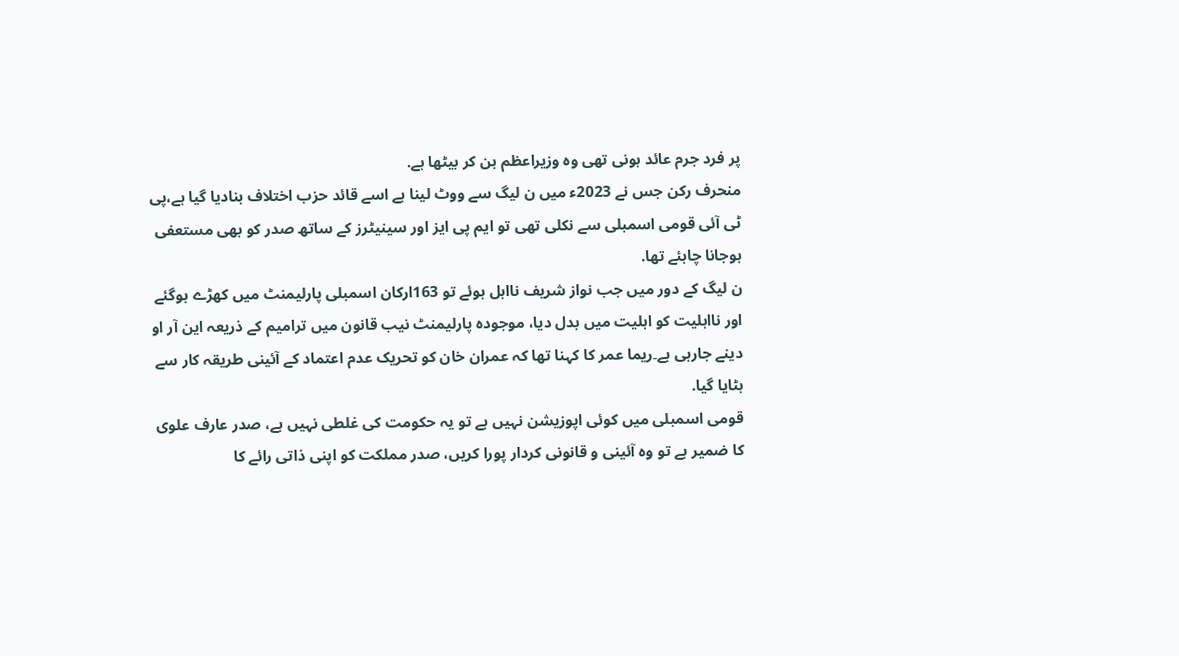پر فرد جرم عائد ہونی تھی وہ وزیراعظم بن کر بیٹھا ہے.
منحرف رکن جس نے 2023ء میں ن لیگ سے ووٹ لینا ہے اسے قائد حزب اختلاف بنادیا گیا ہے،پی ٹی آئی قومی اسمبلی سے نکلی تھی تو ایم پی ایز اور سینیٹرز کے ساتھ صدر کو بھی مستعفی ہوجانا چاہئے تھا.
ن لیگ کے دور میں جب نواز شریف نااہل ہوئے تو 163ارکان اسمبلی پارلیمنٹ میں کھڑے ہوگئے اور نااہلیت کو اہلیت میں بدل دیا، موجودہ پارلیمنٹ نیب قانون میں ترامیم کے ذریعہ این آر او دینے جارہی ہے۔ریما عمر کا کہنا تھا کہ عمران خان کو تحریک عدم اعتماد کے آئینی طریقہ کار سے ہٹایا گیا.
قومی اسمبلی میں کوئی اپوزیشن نہیں ہے تو یہ حکومت کی غلطی نہیں ہے، صدر عارف علوی کا ضمیر ہے تو وہ آئینی و قانونی کردار پورا کریں، صدر مملکت کو اپنی ذاتی رائے کا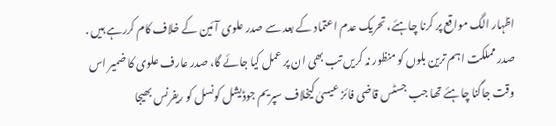اظہار الگ مواقع پر کرنا چاہئے، تحریک عدم اعتماد کے بعد سے صدر علوی آئین کے خلاف کام کررہے ہیں .
صدر مملکت اہم ترین بلوں کو منظور نہ کریں تب بھی ان پر عمل کیا جائے گا، صدر عارف علوی کا ضمیر اس وقت جاگنا چاہئے تھا جب جسٹس قاضی فائز عیسیٰ کیخلاف سپریم جوڈیشل کونسل کو ریفرنس بھیجا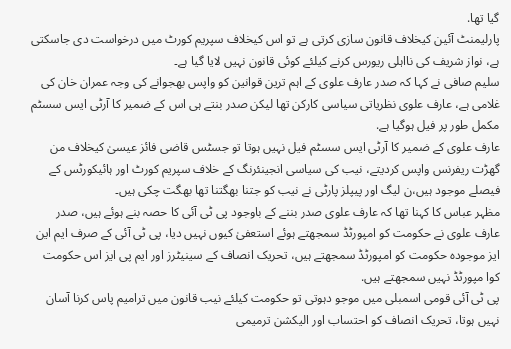گیا تھا.
پارلیمنٹ آئین کیخلاف قانون سازی کرتی ہے تو اس کیخلاف سپریم کورٹ میں درخواست دی جاسکتی ہے، نواز شریف کی نااہلی ریورس کرنے کیلئے کوئی قانون نہیں لایا گیا ہے۔
سلیم صافی نے کہا کہ صدر عارف علوی کے اہم ترین قوانین کو واپس بھجوانے کی وجہ عمران خان کی غلامی ہے، عارف علوی نظریاتی سیاسی کارکن تھا لیکن صدر بنتے ہی اس کے ضمیر کا آرٹی ایس سسٹم مکمل طور پر فیل ہوگیا ہے.
عارف علوی کے ضمیر کا آرٹی ایس سسٹم فیل نہیں ہوتا تو جسٹس قاضی فائز عیسیٰ کیخلاف من گھڑت ریفرنس واپس کردیتے، نیب کی سیاسی انجینئرنگ کے خلاف سپریم کورٹ اور ہائیکورٹس کے فیصلے موجود ہیں،ن لیگ اور پیپلز پارٹی نے نیب کو جتنا بھگتنا تھا بھگت چکی ہیں۔
مظہر عباس کا کہنا تھا کہ عارف علوی صدر بننے کے باوجود پی ٹی آئی کا حصہ بنے ہوئے ہیں، صدر عارف علوی نے حکومت کو امپورٹڈ سمجھتے ہوئے استعفیٰ کیوں نہیں دیا، پی ٹی آئی کے صرف ایم این ایز موجودہ حکومت کو امپورٹڈ سمجھتے ہیں، تحریک انصاف کے سینیٹرز اور ایم پی ایز اس حکومت کوا مپورٹڈ نہیں سمجھتے ہیں.
پی ٹی آئی قومی اسمبلی میں موجو دہوتی تو حکومت کیلئے نیب قانون میں ترامیم پاس کرنا آسان نہیں ہوتا، تحریک انصاف کو احتساب اور الیکشن ترمیمی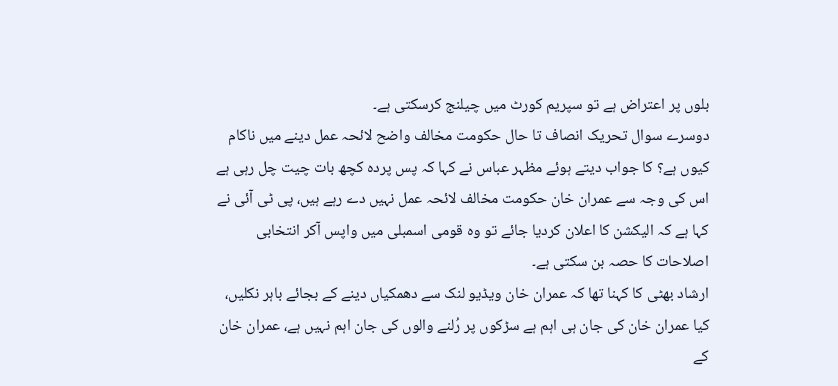بلوں پر اعتراض ہے تو سپریم کورٹ میں چیلنج کرسکتی ہے۔
دوسرے سوال تحریک انصاف تا حال حکومت مخالف واضح لائحہ عمل دینے میں ناکام کیوں ہے؟ کا جواب دیتے ہوئے مظہر عباس نے کہا کہ پس پردہ کچھ بات چیت چل رہی ہے اس کی وجہ سے عمران خان حکومت مخالف لائحہ عمل نہیں دے رہے ہیں، پی ٹی آئی نے کہا ہے کہ الیکشن کا اعلان کردیا جائے تو وہ قومی اسمبلی میں واپس آکر انتخابی اصلاحات کا حصہ بن سکتی ہے۔
ارشاد بھٹی کا کہنا تھا کہ عمران خان ویڈیو لنک سے دھمکیاں دینے کے بجائے باہر نکلیں، کیا عمران خان کی جان ہی اہم ہے سڑکوں پر رُلنے والوں کی جان اہم نہیں ہے، عمران خان کے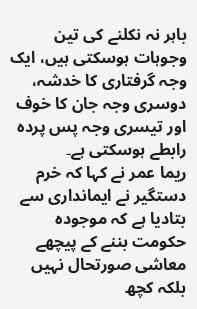باہر نہ نکلنے کی تین وجوہات ہوسکتی ہیں، ایک وجہ گرفتاری کا خدشہ، دوسری وجہ جان کا خوف اور تیسری وجہ پس پردہ رابطے ہوسکتی ہے۔
ریما عمر نے کہا کہ خرم دستگیر نے ایمانداری سے بتادیا ہے کہ موجودہ حکومت بننے کے پیچھے معاشی صورتحال نہیں بلکہ کچھ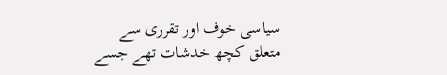سیاسی خوف اور تقرری سے متعلق کچھ خدشات تھے جسے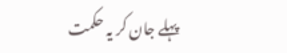پہلے جان کر یہ حکمت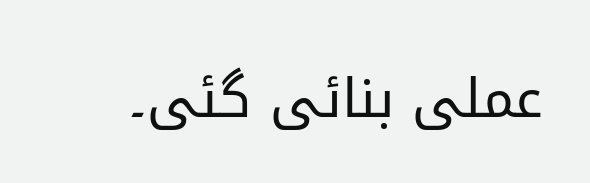عملی بنائی گئی۔